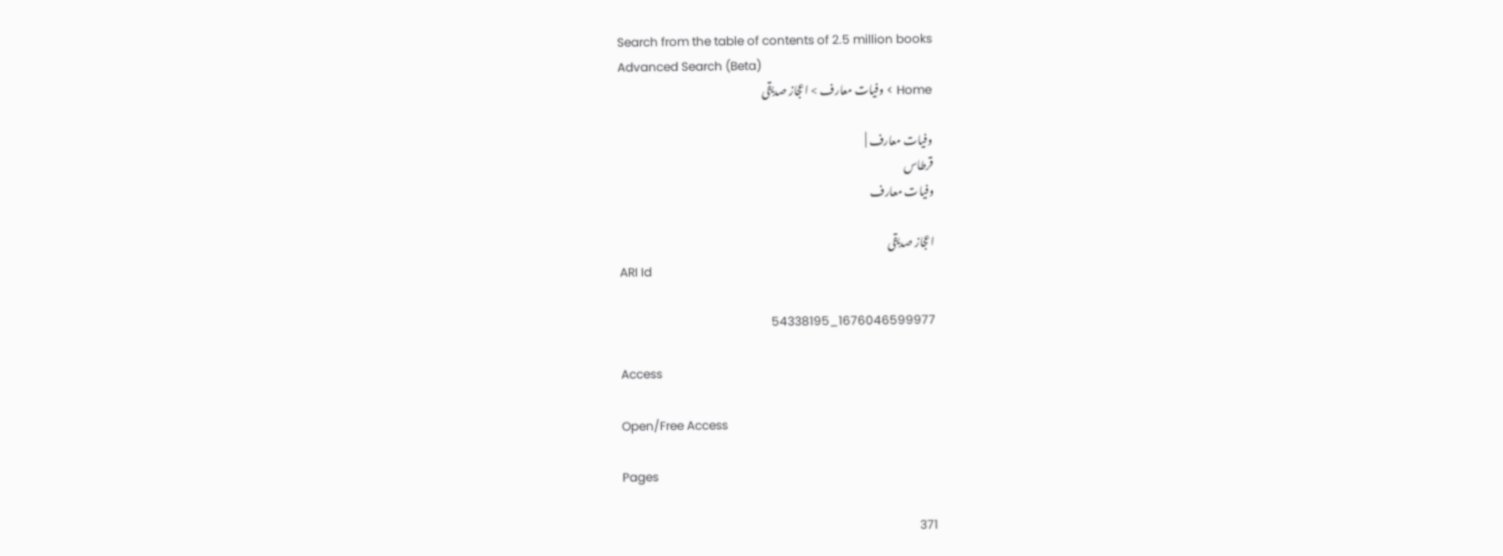Search from the table of contents of 2.5 million books
Advanced Search (Beta)
Home > وفیات معارف > اعجاز صدیقی

وفیات معارف |
قرطاس
وفیات معارف

اعجاز صدیقی
ARI Id

1676046599977_54338195

Access

Open/Free Access

Pages

371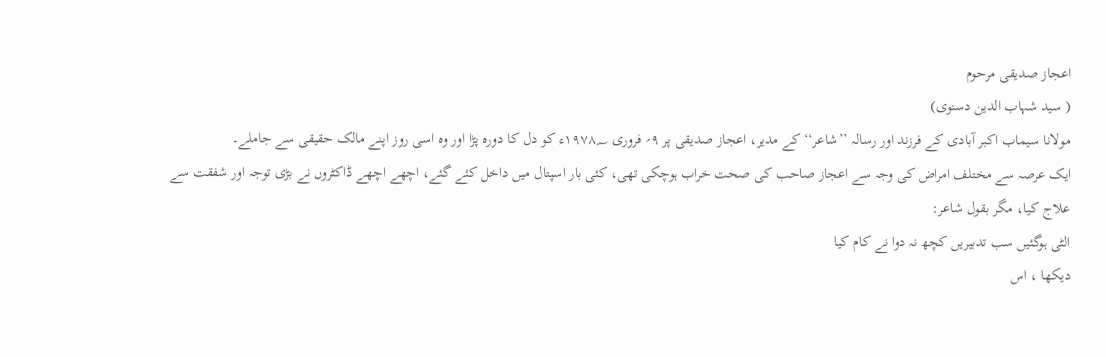اعجاز صدیقی مرحوم
( سید شہاب الدین دسنوی)
مولانا سیماب اکبر آبادی کے فرزند اور رسالہ ’’شاعر‘‘ کے مدیر، اعجاز صدیقی پر ۹؍ فروری ۱۹۷۸؁ء کو دل کا دورہ پڑا اور وہ اسی روز اپنے مالک حقیقی سے جاملے۔
ایک عرصہ سے مختلف امراض کی وجہ سے اعجاز صاحب کی صحت خراب ہوچکی تھی، کئی بار اسپتال میں داخل کئے گئے، اچھے اچھے ڈاکٹروں نے بڑی توجہ اور شفقت سے علاج کیا، مگر بقول شاعر:
الٹی ہوگئیں سب تدبیریں کچھ نہ دوا نے کام کیا
دیکھا ، اس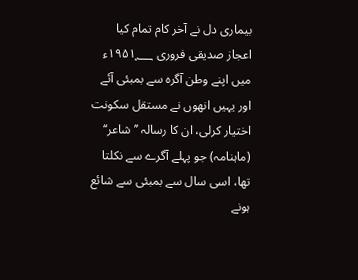بیماری دل نے آخر کام تمام کیا
اعجاز صدیقی فروری ۱۹۵۱؁ء میں اپنے وطن آگرہ سے بمبئی آئے اور یہیں انھوں نے مستقل سکونت اختیار کرلی، ان کا رسالہ ’’شاعر‘‘ (ماہنامہ) جو پہلے آگرے سے نکلتا تھا، اسی سال سے بمبئی سے شائع ہونے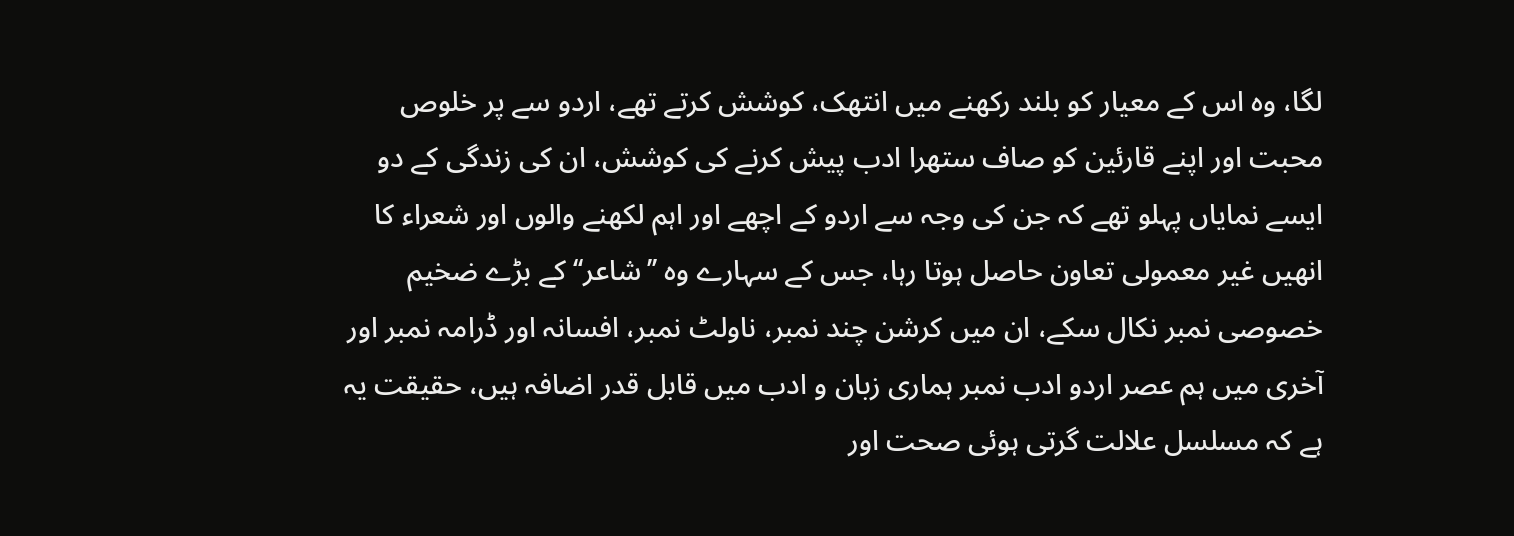لگا، وہ اس کے معیار کو بلند رکھنے میں انتھک، کوشش کرتے تھے، اردو سے پر خلوص محبت اور اپنے قارئین کو صاف ستھرا ادب پیش کرنے کی کوشش، ان کی زندگی کے دو ایسے نمایاں پہلو تھے کہ جن کی وجہ سے اردو کے اچھے اور اہم لکھنے والوں اور شعراء کا انھیں غیر معمولی تعاون حاصل ہوتا رہا، جس کے سہارے وہ ’’شاعر‘‘ کے بڑے ضخیم خصوصی نمبر نکال سکے، ان میں کرشن چند نمبر، ناولٹ نمبر، افسانہ اور ڈرامہ نمبر اور آخری میں ہم عصر اردو ادب نمبر ہماری زبان و ادب میں قابل قدر اضافہ ہیں، حقیقت یہ ہے کہ مسلسل علالت گرتی ہوئی صحت اور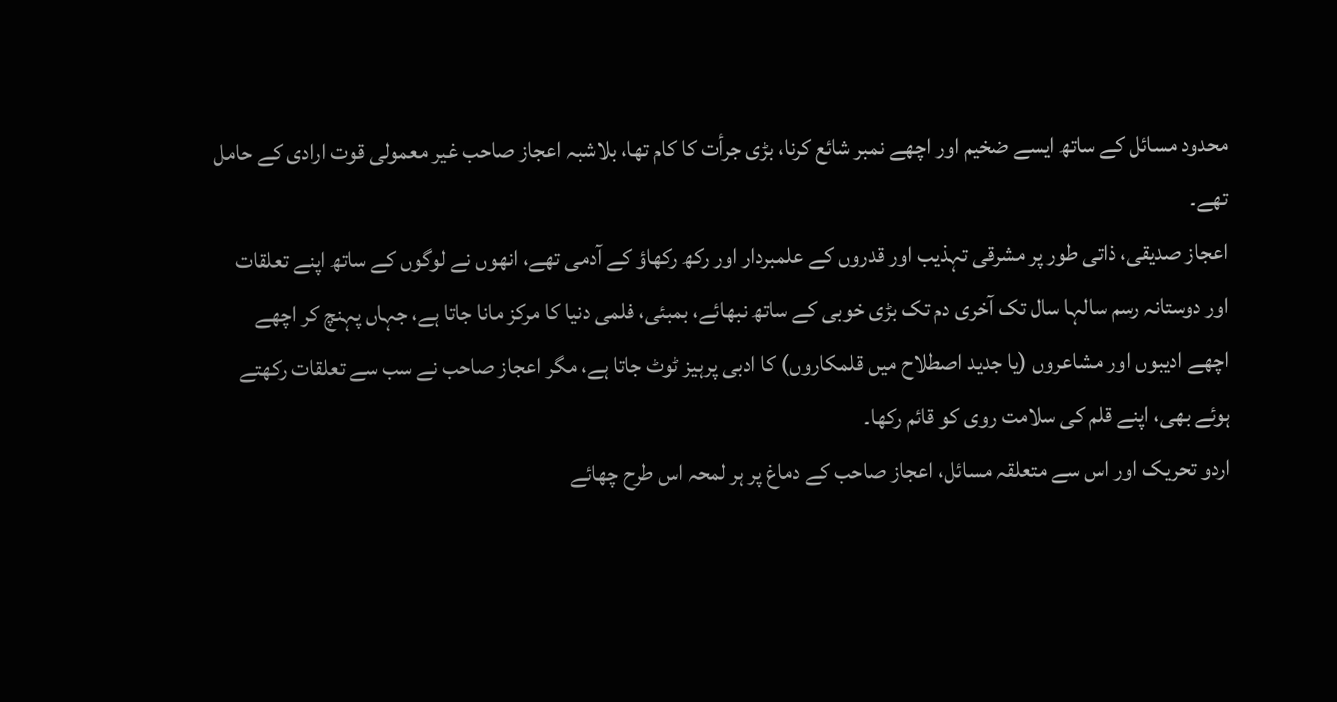محدود مسائل کے ساتھ ایسے ضخیم اور اچھے نمبر شائع کرنا، بڑی جرأت کا کام تھا، بلاشبہ اعجاز صاحب غیر معمولی قوت ارادی کے حامل تھے۔
اعجاز صدیقی، ذاتی طور پر مشرقی تہذیب اور قدروں کے علمبردار اور رکھ رکھاؤ کے آدمی تھے، انھوں نے لوگوں کے ساتھ اپنے تعلقات اور دوستانہ رسم سالہا سال تک آخری دم تک بڑی خوبی کے ساتھ نبھائے، بمبئی، فلمی دنیا کا مرکز مانا جاتا ہے، جہاں پہنچ کر اچھے اچھے ادیبوں اور مشاعروں (یا جدید اصطلاح میں قلمکاروں) کا ادبی پرہیز ٹوٹ جاتا ہے، مگر اعجاز صاحب نے سب سے تعلقات رکھتے ہوئے بھی، اپنے قلم کی سلامت روی کو قائم رکھا۔
اردو تحریک اور اس سے متعلقہ مسائل، اعجاز صاحب کے دماغ پر ہر لمحہ اس طرح چھائے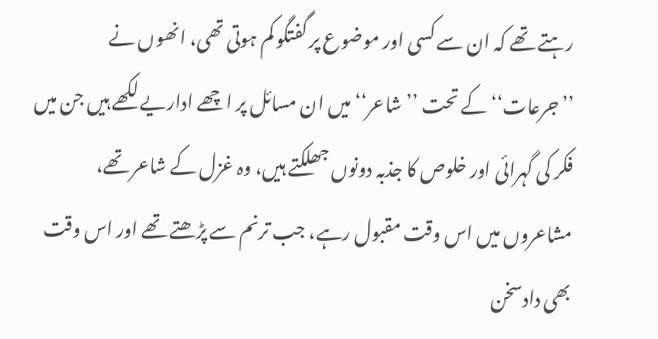رہتے تھے کہ ان سے کسی اور موضوع پر گفتگو کم ہوتی تھی، انھوں نے ’’جرعات‘‘ کے تحت ’’شاعر‘‘ میں ان مسائل پر اچھے اداریے لکھے ہیں جن میں فکر کی گہرائی اور خلوص کا جذبہ دونوں جھلکتے ہیں، وہ غزل کے شاعر تھے، مشاعروں میں اس وقت مقبول رہے، جب ترنم سے پڑھتے تھے اور اس وقت بھی دادسخن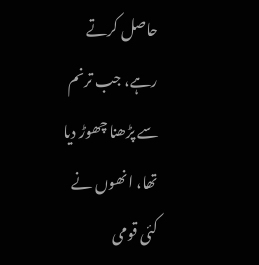حاصل کرتے رہے، جب ترنم سے پڑھنا چھوڑ دیا تھا، انھوں نے کئی قومی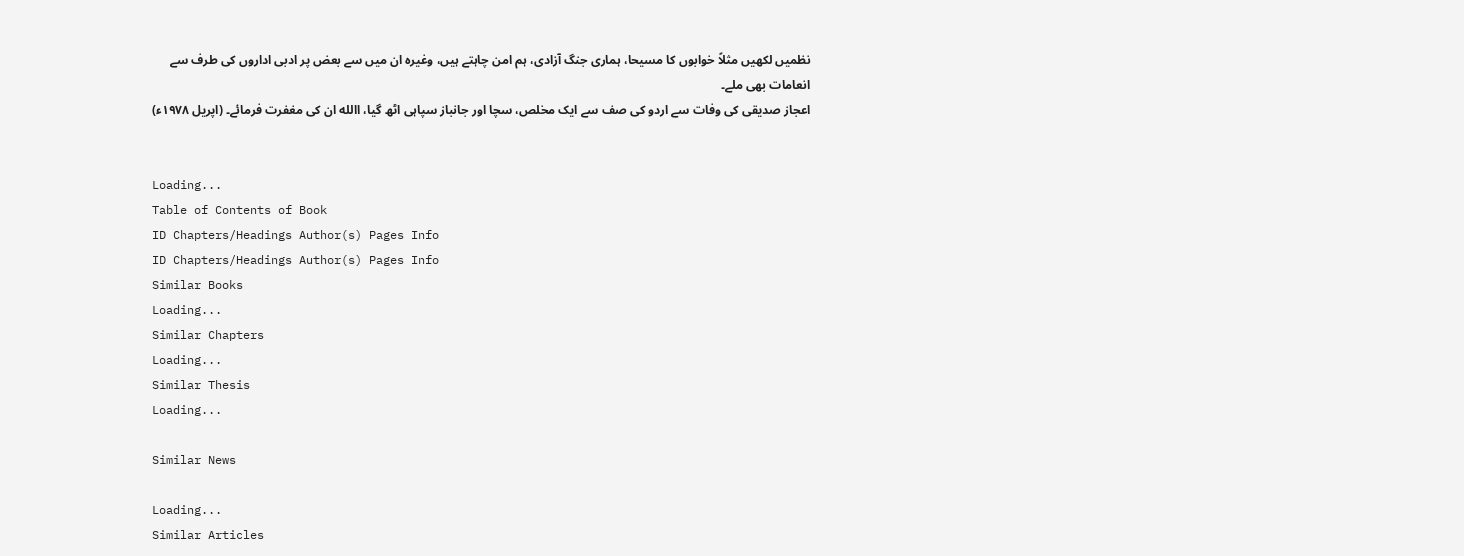نظمیں لکھیں مثلاً خوابوں کا مسیحا، ہماری جنگ آزادی، ہم امن چاہتے ہیں، وغیرہ ان میں سے بعض پر ادبی اداروں کی طرف سے انعامات بھی ملے۔
اعجاز صدیقی کی وفات سے اردو کی صف سے ایک مخلص، سچا اور جانباز سپاہی اٹھ گیا، االله ان کی مغفرت فرمائے۔ (اپریل ۱۹۷۸ء)


Loading...
Table of Contents of Book
ID Chapters/Headings Author(s) Pages Info
ID Chapters/Headings Author(s) Pages Info
Similar Books
Loading...
Similar Chapters
Loading...
Similar Thesis
Loading...

Similar News

Loading...
Similar Articles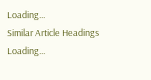Loading...
Similar Article Headings
Loading...